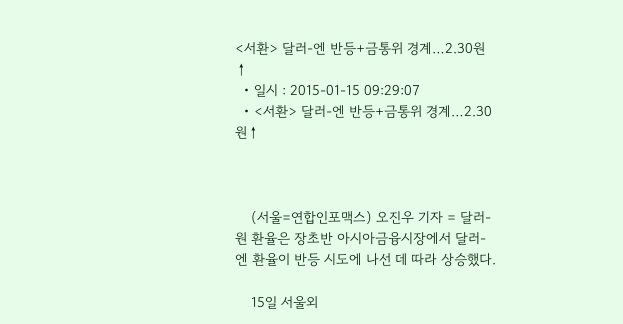<서환> 달러-엔 반등+금통위 경계…2.30원↑
  • 일시 : 2015-01-15 09:29:07
  • <서환> 달러-엔 반등+금통위 경계…2.30원↑



    (서울=연합인포맥스) 오진우 기자 = 달러-원 환율은 장초반 아시아금융시장에서 달러-엔 환율이 반등 시도에 나선 데 따라 상승했다.

    15일 서울외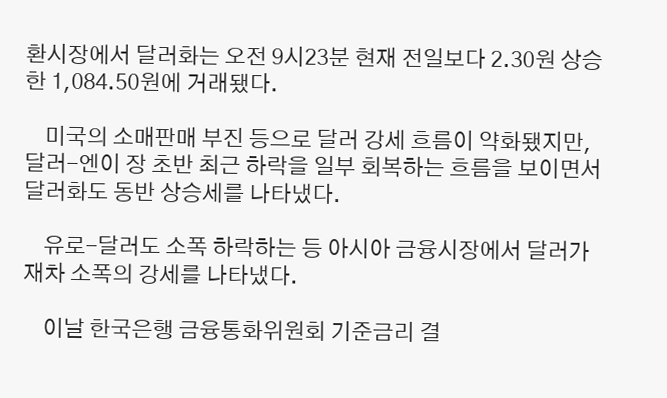환시장에서 달러화는 오전 9시23분 현재 전일보다 2.30원 상승한 1,084.50원에 거래됐다.

    미국의 소매판매 부진 등으로 달러 강세 흐름이 약화됐지만, 달러-엔이 장 초반 최근 하락을 일부 회복하는 흐름을 보이면서 달러화도 동반 상승세를 나타냈다.

    유로-달러도 소폭 하락하는 등 아시아 금융시장에서 달러가 재차 소폭의 강세를 나타냈다.

    이날 한국은행 금융통화위원회 기준금리 결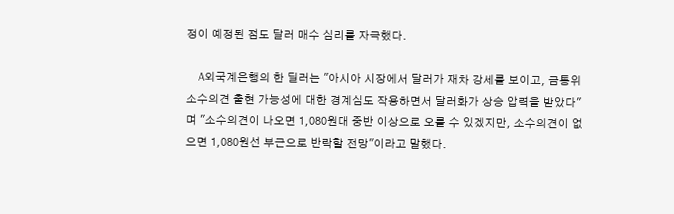정이 예정된 점도 달러 매수 심리를 자극했다.

    A외국계은행의 한 딜러는 "아시아 시장에서 달러가 재차 강세를 보이고, 금통위 소수의견 출현 가능성에 대한 경계심도 작용하면서 달러화가 상승 압력을 받았다"며 "소수의견이 나오면 1,080원대 중반 이상으로 오를 수 있겠지만, 소수의견이 없으면 1,080원선 부근으로 반락할 전망"이라고 말했다.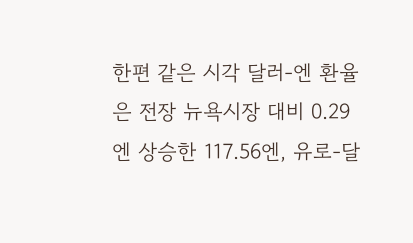한편 같은 시각 달러-엔 환율은 전장 뉴욕시장 대비 0.29엔 상승한 117.56엔, 유로-달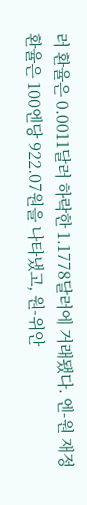러 환율은 0.0011달러 하락한 1.1778달러에 거래됐다. 엔-원 재정환율은 100엔당 922.07원을 나타냈고, 원-위안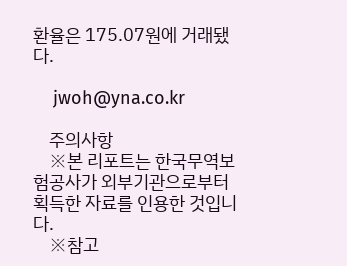환율은 175.07원에 거래됐다.

    jwoh@yna.co.kr

    주의사항
    ※본 리포트는 한국무역보험공사가 외부기관으로부터 획득한 자료를 인용한 것입니다.
    ※참고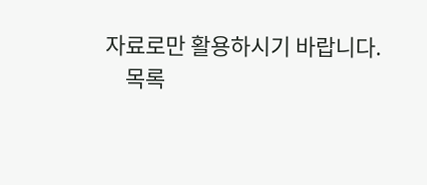자료로만 활용하시기 바랍니다.
    목록